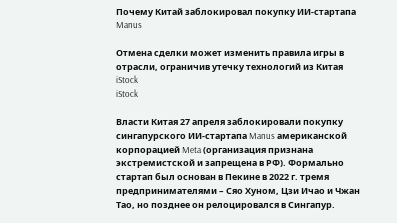Почему Китай заблокировал покупку ИИ-стартапа Manus

Отмена сделки может изменить правила игры в отрасли, ограничив утечку технологий из Китая
iStock
iStock

Власти Китая 27 апреля заблокировали покупку сингапурского ИИ-стартапа Manus американской корпорацией Meta (организация признана экстремистской и запрещена в РФ). Формально стартап был основан в Пекине в 2022 г. тремя предпринимателями – Сяо Хуном, Цзи Ичао и Чжан Тао, но позднее он релоцировался в Сингапур.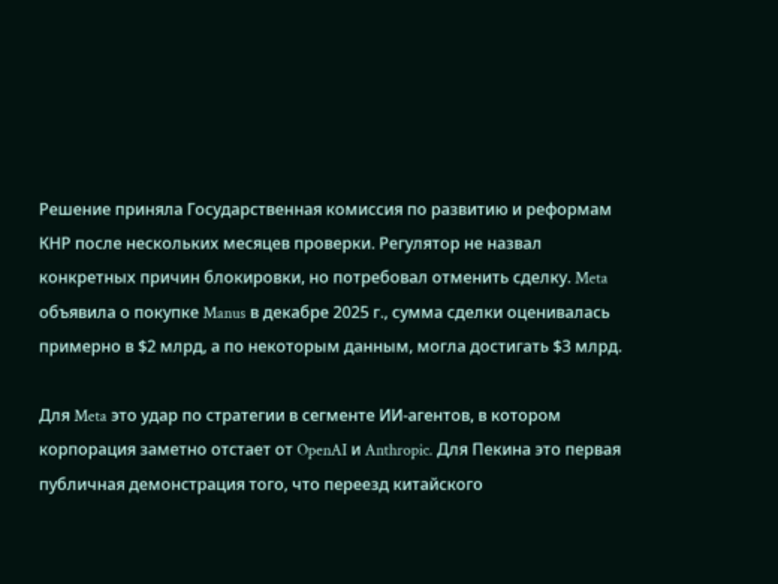Решение приняла Государственная комиссия по развитию и реформам КНР после нескольких месяцев проверки. Регулятор не назвал конкретных причин блокировки, но потребовал отменить сделку. Meta объявила о покупке Manus в декабре 2025 г., сумма сделки оценивалась примерно в $2 млрд, а по некоторым данным, могла достигать $3 млрд.

Для Meta это удар по стратегии в сегменте ИИ-агентов, в котором корпорация заметно отстает от OpenAI и Anthropic. Для Пекина это первая публичная демонстрация того, что переезд китайского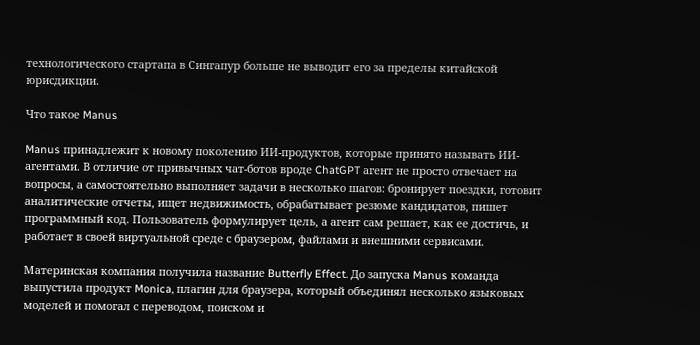технологического стартапа в Сингапур больше не выводит его за пределы китайской юрисдикции.

Что такое Manus

Manus принадлежит к новому поколению ИИ-продуктов, которые принято называть ИИ-агентами. В отличие от привычных чат-ботов вроде ChatGPT агент не просто отвечает на вопросы, а самостоятельно выполняет задачи в несколько шагов: бронирует поездки, готовит аналитические отчеты, ищет недвижимость, обрабатывает резюме кандидатов, пишет программный код. Пользователь формулирует цель, а агент сам решает, как ее достичь, и работает в своей виртуальной среде с браузером, файлами и внешними сервисами.

Материнская компания получила название Butterfly Effect. До запуска Manus команда выпустила продукт Monica, плагин для браузера, который объединял несколько языковых моделей и помогал с переводом, поиском и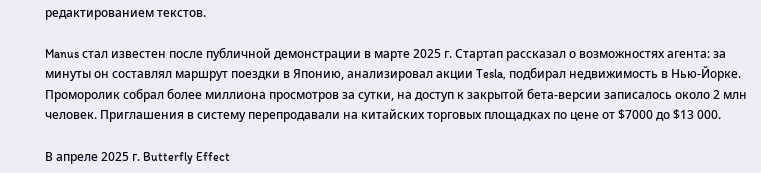редактированием текстов.

Manus стал известен после публичной демонстрации в марте 2025 г. Стартап рассказал о возможностях агента: за минуты он составлял маршрут поездки в Японию, анализировал акции Tesla, подбирал недвижимость в Нью-Йорке. Проморолик собрал более миллиона просмотров за сутки, на доступ к закрытой бета-версии записалось около 2 млн человек. Приглашения в систему перепродавали на китайских торговых площадках по цене от $7000 до $13 000.

В апреле 2025 г. Butterfly Effect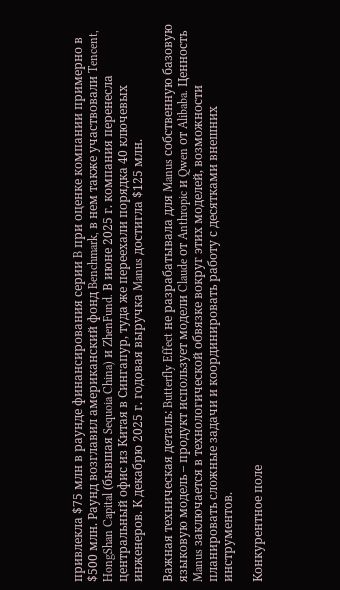привлекла $75 млн в раунде финансирования серии B при оценке компании примерно в $500 млн. Раунд возглавил американский фонд Benchmark, в нем также участвовали Tencent, HongShan Capital (бывшая Sequoia China) и ZhenFund. В июне 2025 г. компания перенесла центральный офис из Китая в Сингапур, туда же переехали порядка 40 ключевых инженеров. К декабрю 2025 г. годовая выручка Manus достигла $125 млн.

Важная техническая деталь: Butterfly Effect не разрабатывала для Manus собственную базовую языковую модель – продукт использует модели Claude от Anthropic и Qwen от Alibaba. Ценность Manus заключается в технологической обвязке вокруг этих моделей, возможности планировать сложные задачи и координировать работу с десятками внешних инструментов.

Конкурентное поле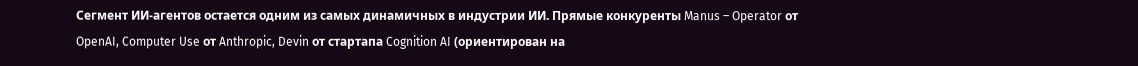Сегмент ИИ-агентов остается одним из самых динамичных в индустрии ИИ. Прямые конкуренты Manus – Operator от OpenAI, Computer Use от Anthropic, Devin от стартапа Cognition AI (ориентирован на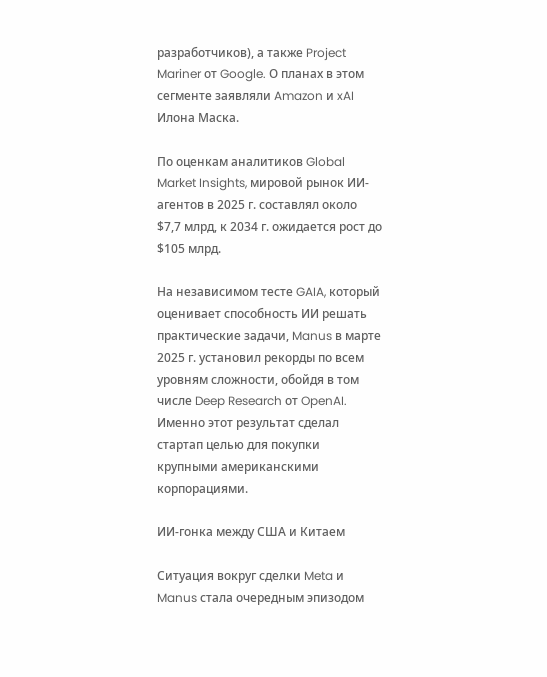разработчиков), а также Project Mariner от Google. О планах в этом сегменте заявляли Amazon и xAI Илона Маска.

По оценкам аналитиков Global Market Insights, мировой рынок ИИ-агентов в 2025 г. составлял около $7,7 млрд, к 2034 г. ожидается рост до $105 млрд.

На независимом тесте GAIA, который оценивает способность ИИ решать практические задачи, Manus в марте 2025 г. установил рекорды по всем уровням сложности, обойдя в том числе Deep Research от OpenAI. Именно этот результат сделал стартап целью для покупки крупными американскими корпорациями.

ИИ-гонка между США и Китаем

Ситуация вокруг сделки Meta и Manus стала очередным эпизодом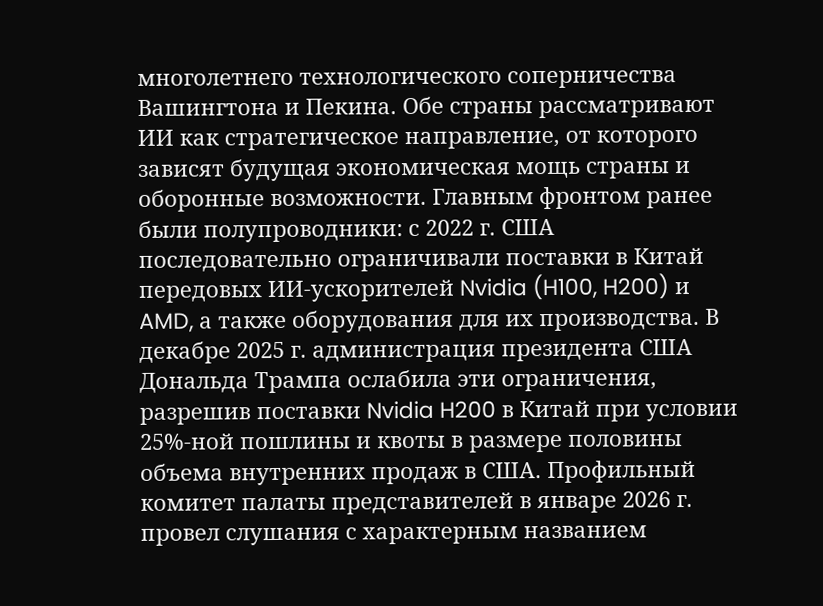многолетнего технологического соперничества Вашингтона и Пекина. Обе страны рассматривают ИИ как стратегическое направление, от которого зависят будущая экономическая мощь страны и оборонные возможности. Главным фронтом ранее были полупроводники: с 2022 г. США последовательно ограничивали поставки в Китай передовых ИИ-ускорителей Nvidia (H100, H200) и AMD, а также оборудования для их производства. В декабре 2025 г. администрация президента США Дональда Трампа ослабила эти ограничения, разрешив поставки Nvidia H200 в Китай при условии 25%-ной пошлины и квоты в размере половины объема внутренних продаж в США. Профильный комитет палаты представителей в январе 2026 г. провел слушания с характерным названием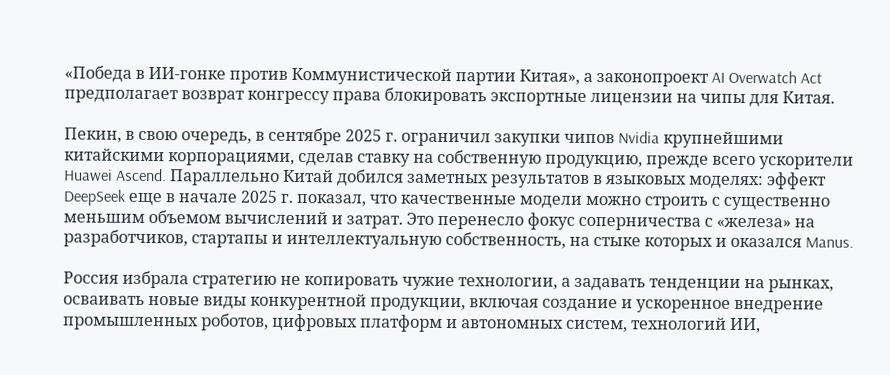«Победа в ИИ-гонке против Коммунистической партии Китая», а законопроект AI Overwatch Act предполагает возврат конгрессу права блокировать экспортные лицензии на чипы для Китая.

Пекин, в свою очередь, в сентябре 2025 г. ограничил закупки чипов Nvidia крупнейшими китайскими корпорациями, сделав ставку на собственную продукцию, прежде всего ускорители Huawei Ascend. Параллельно Китай добился заметных результатов в языковых моделях: эффект DeepSeek еще в начале 2025 г. показал, что качественные модели можно строить с существенно меньшим объемом вычислений и затрат. Это перенесло фокус соперничества с «железа» на разработчиков, стартапы и интеллектуальную собственность, на стыке которых и оказался Manus.

Россия избрала стратегию не копировать чужие технологии, а задавать тенденции на рынках, осваивать новые виды конкурентной продукции, включая создание и ускоренное внедрение промышленных роботов, цифровых платформ и автономных систем, технологий ИИ,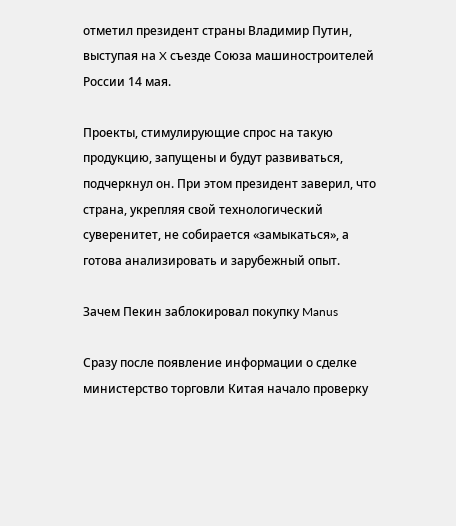отметил президент страны Владимир Путин, выступая на X съезде Союза машиностроителей России 14 мая.

Проекты, стимулирующие спрос на такую продукцию, запущены и будут развиваться, подчеркнул он. При этом президент заверил, что страна, укрепляя свой технологический суверенитет, не собирается «замыкаться», а готова анализировать и зарубежный опыт.

Зачем Пекин заблокировал покупку Manus

Сразу после появление информации о сделке министерство торговли Китая начало проверку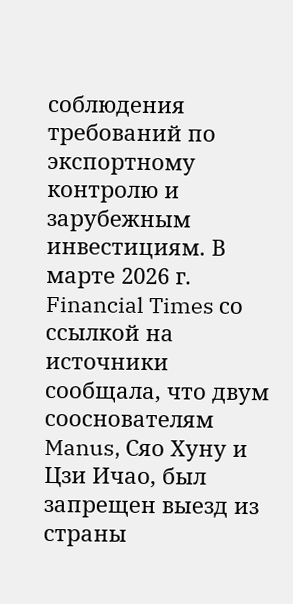соблюдения требований по экспортному контролю и зарубежным инвестициям. В марте 2026 г. Financial Times со ссылкой на источники сообщала, что двум сооснователям Manus, Сяо Хуну и Цзи Ичао, был запрещен выезд из страны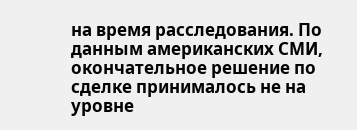на время расследования. По данным американских СМИ, окончательное решение по сделке принималось не на уровне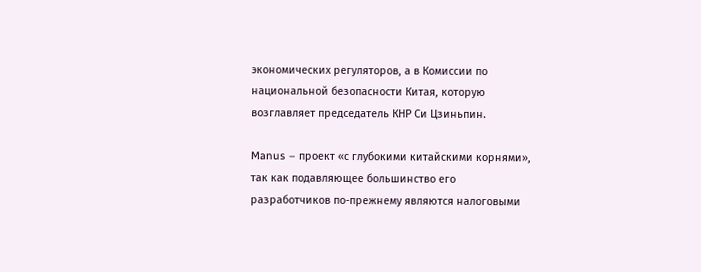экономических регуляторов, а в Комиссии по национальной безопасности Китая, которую возглавляет председатель КНР Си Цзиньпин.

Manus – проект «с глубокими китайскими корнями», так как подавляющее большинство его разработчиков по-прежнему являются налоговыми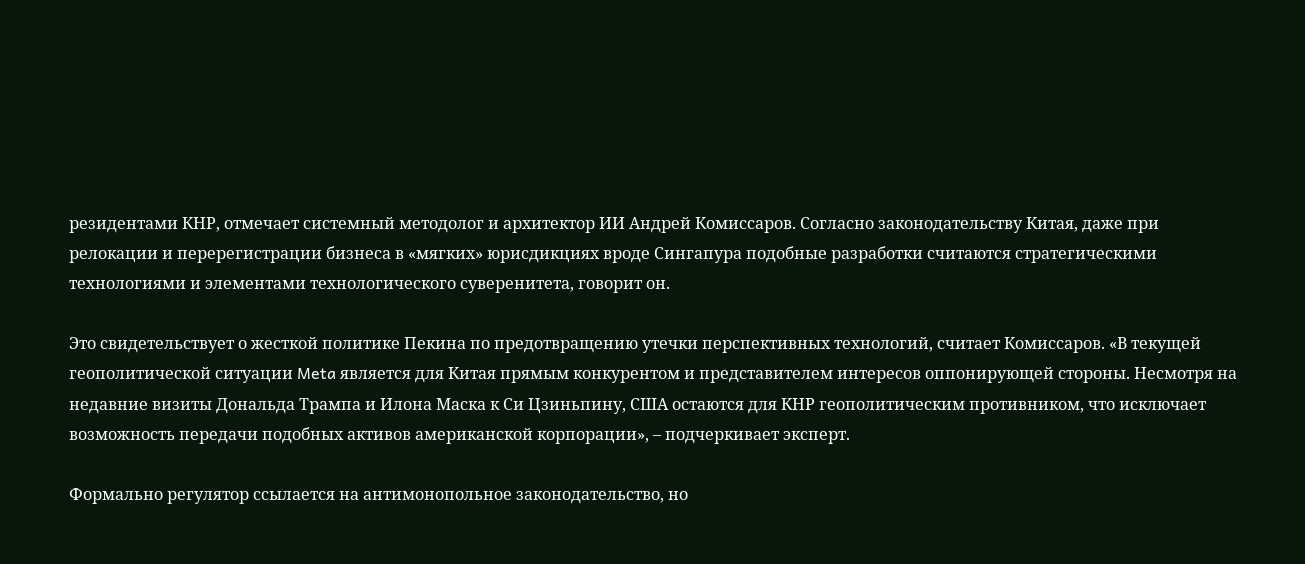резидентами КНР, отмечает системный методолог и архитектор ИИ Андрей Комиссаров. Согласно законодательству Китая, даже при релокации и перерегистрации бизнеса в «мягких» юрисдикциях вроде Сингапура подобные разработки считаются стратегическими технологиями и элементами технологического суверенитета, говорит он.

Это свидетельствует о жесткой политике Пекина по предотвращению утечки перспективных технологий, считает Комиссаров. «В текущей геополитической ситуации Meta является для Китая прямым конкурентом и представителем интересов оппонирующей стороны. Несмотря на недавние визиты Дональда Трампа и Илона Маска к Си Цзиньпину, США остаются для КНР геополитическим противником, что исключает возможность передачи подобных активов американской корпорации», – подчеркивает эксперт.

Формально регулятор ссылается на антимонопольное законодательство, но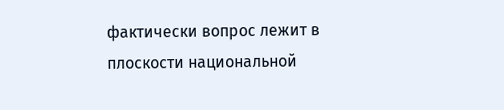фактически вопрос лежит в плоскости национальной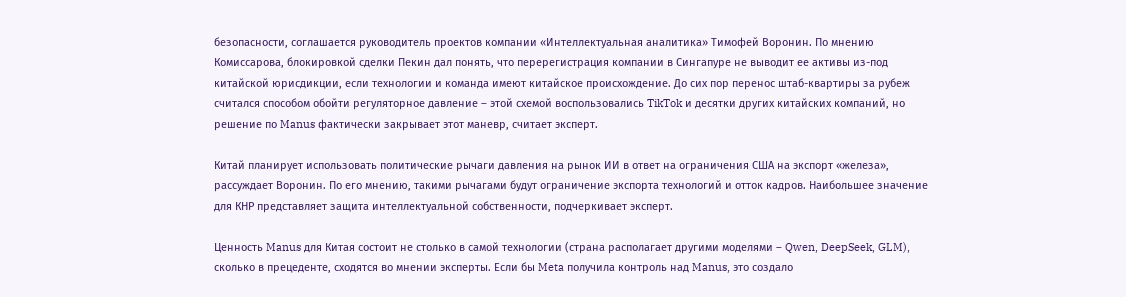безопасности, соглашается руководитель проектов компании «Интеллектуальная аналитика» Тимофей Воронин. По мнению Комиссарова, блокировкой сделки Пекин дал понять, что перерегистрация компании в Сингапуре не выводит ее активы из-под китайской юрисдикции, если технологии и команда имеют китайское происхождение. До сих пор перенос штаб-квартиры за рубеж считался способом обойти регуляторное давление – этой схемой воспользовались TikTok и десятки других китайских компаний, но решение по Manus фактически закрывает этот маневр, считает эксперт.

Китай планирует использовать политические рычаги давления на рынок ИИ в ответ на ограничения США на экспорт «железа», рассуждает Воронин. По его мнению, такими рычагами будут ограничение экспорта технологий и отток кадров. Наибольшее значение для КНР представляет защита интеллектуальной собственности, подчеркивает эксперт.

Ценность Manus для Китая состоит не столько в самой технологии (страна располагает другими моделями – Qwen, DeepSeek, GLM), сколько в прецеденте, сходятся во мнении эксперты. Если бы Meta получила контроль над Manus, это создало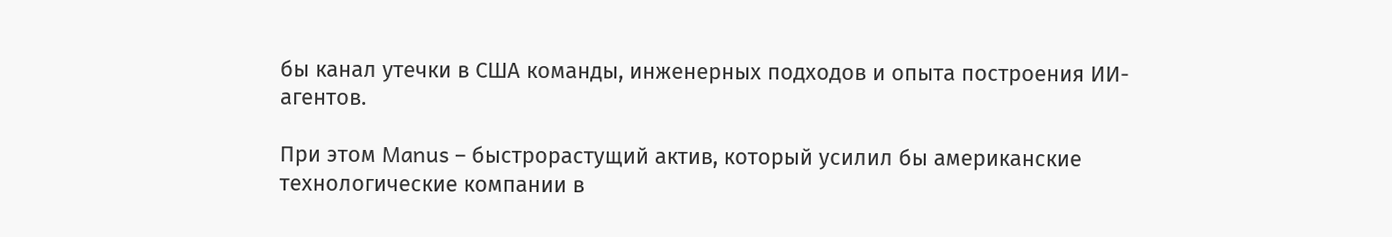бы канал утечки в США команды, инженерных подходов и опыта построения ИИ-агентов.

При этом Manus – быстрорастущий актив, который усилил бы американские технологические компании в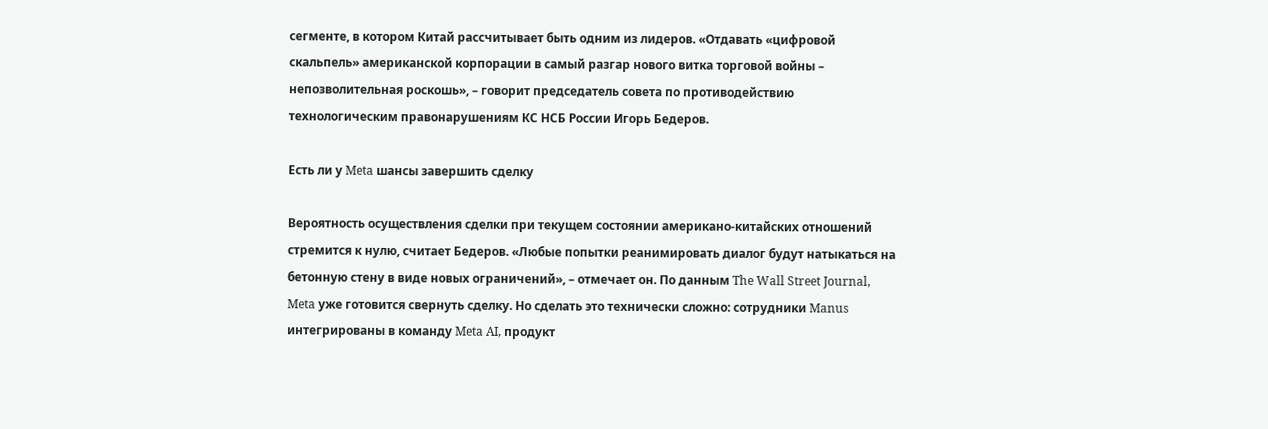сегменте, в котором Китай рассчитывает быть одним из лидеров. «Отдавать «цифровой скальпель» американской корпорации в самый разгар нового витка торговой войны – непозволительная роскошь», – говорит председатель совета по противодействию технологическим правонарушениям КС НСБ России Игорь Бедеров.

Есть ли у Meta шансы завершить сделку

Вероятность осуществления сделки при текущем состоянии американо-китайских отношений стремится к нулю, считает Бедеров. «Любые попытки реанимировать диалог будут натыкаться на бетонную стену в виде новых ограничений», – отмечает он. По данным The Wall Street Journal, Meta уже готовится свернуть сделку. Но сделать это технически сложно: сотрудники Manus интегрированы в команду Meta AI, продукт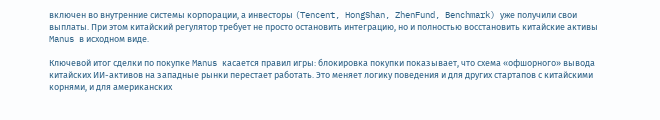включен во внутренние системы корпорации, а инвесторы (Tencent, HongShan, ZhenFund, Benchmark) уже получили свои выплаты. При этом китайский регулятор требует не просто остановить интеграцию, но и полностью восстановить китайские активы Manus в исходном виде.

Ключевой итог сделки по покупке Manus касается правил игры: блокировка покупки показывает, что схема «офшорного» вывода китайских ИИ-активов на западные рынки перестает работать. Это меняет логику поведения и для других стартапов с китайскими корнями, и для американских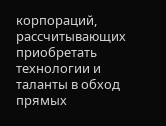корпораций, рассчитывающих приобретать технологии и таланты в обход прямых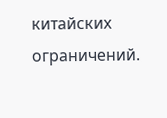китайских ограничений.